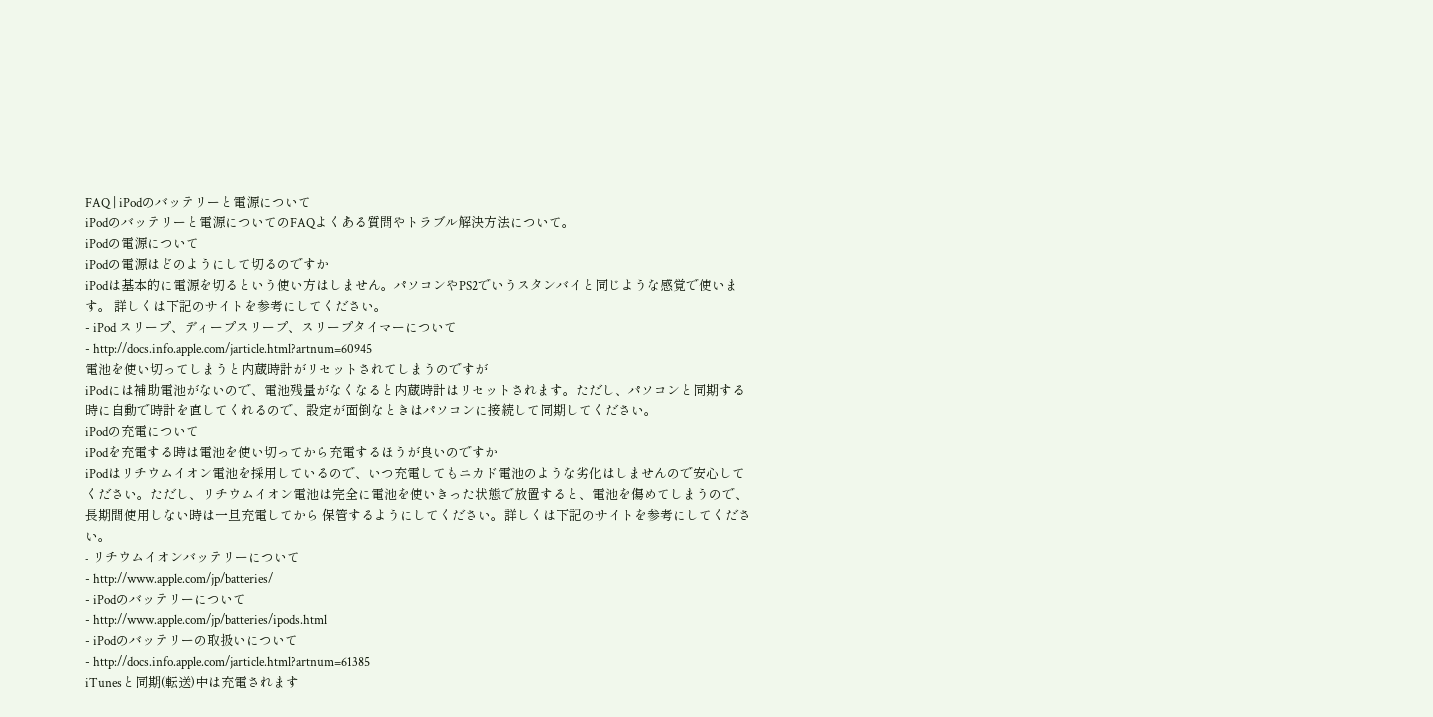FAQ | iPodのバッテリーと電源について
iPodのバッテリーと電源についてのFAQよくある質問やトラブル解決方法について。
iPodの電源について
iPodの電源はどのようにして切るのですか
iPodは基本的に電源を切るという使い方はしません。パソコンやPS2でいうスタンバイと同じような感覚で使います。 詳しくは下記のサイトを参考にしてください。
- iPod スリープ、ディープスリープ、スリープタイマーについて
- http://docs.info.apple.com/jarticle.html?artnum=60945
電池を使い切ってしまうと内蔵時計がリセットされてしまうのですが
iPodには補助電池がないので、電池残量がなくなると内蔵時計はリセットされます。ただし、パソコンと同期する時に自動で時計を直してくれるので、設定が面倒なときはパソコンに接続して同期してください。
iPodの充電について
iPodを充電する時は電池を使い切ってから充電するほうが良いのですか
iPodはリチウムイオン電池を採用しているので、いつ充電してもニカド電池のような劣化はしませんので安心してください。ただし、リチウムイオン電池は完全に電池を使いきった状態で放置すると、電池を傷めてしまうので、長期間使用しない時は一旦充電してから 保管するようにしてください。詳しくは下記のサイトを参考にしてください。
- リチウムイオンバッテリーについて
- http://www.apple.com/jp/batteries/
- iPodのバッテリーについて
- http://www.apple.com/jp/batteries/ipods.html
- iPodのバッテリーの取扱いについて
- http://docs.info.apple.com/jarticle.html?artnum=61385
iTunesと同期(転送)中は充電されます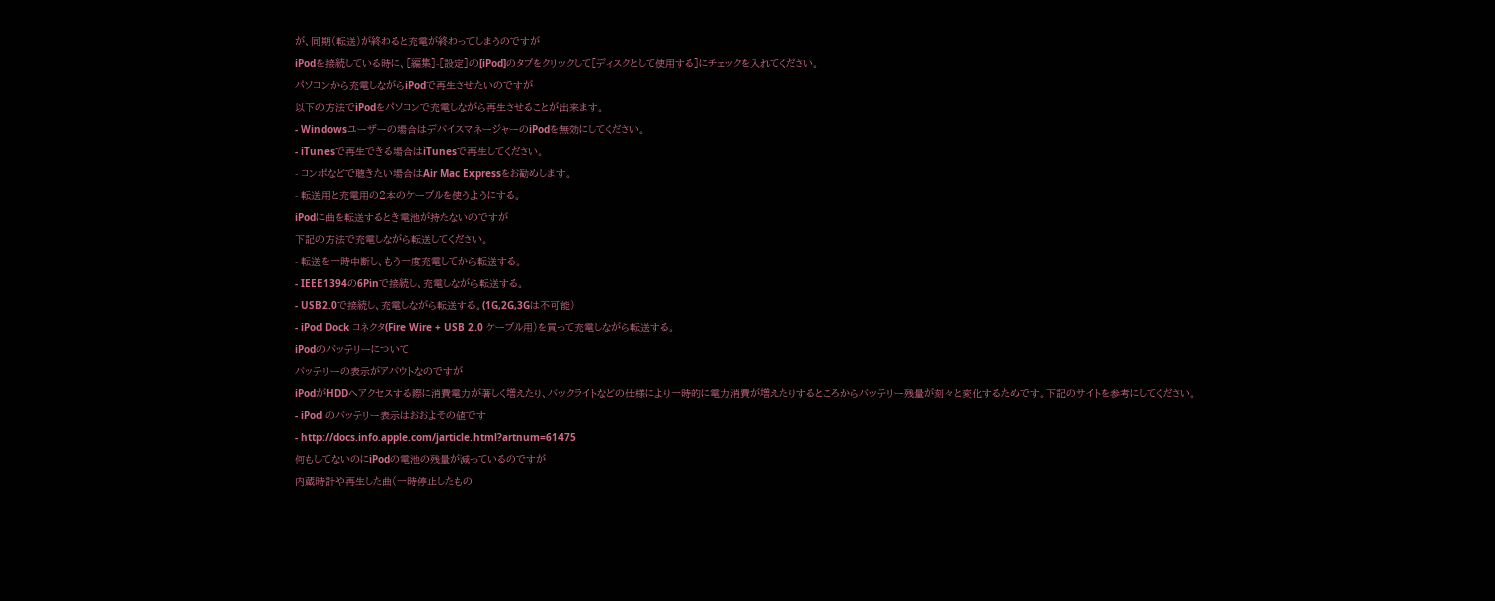が、同期(転送)が終わると充電が終わってしまうのですが
iPodを接続している時に、[編集]-[設定]の[iPod]のタブをクリックして[ディスクとして使用する]にチェックを入れてください。
パソコンから充電しながらiPodで再生させたいのですが
以下の方法でiPodをパソコンで充電しながら再生させることが出来ます。
- Windowsユーザーの場合はデバイスマネージャーのiPodを無効にしてください。
- iTunesで再生できる場合はiTunesで再生してください。
- コンポなどで聴きたい場合はAir Mac Expressをお勧めします。
- 転送用と充電用の2本のケーブルを使うようにする。
iPodに曲を転送するとき電池が持たないのですが
下記の方法で充電しながら転送してください。
- 転送を一時中断し、もう一度充電してから転送する。
- IEEE1394の6Pinで接続し、充電しながら転送する。
- USB2.0で接続し、充電しながら転送する。(1G,2G,3Gは不可能)
- iPod Dock コネクタ(Fire Wire + USB 2.0 ケーブル用)を買って充電しながら転送する。
iPodのバッテリーについて
バッテリーの表示がアバウトなのですが
iPodがHDDへアクセスする際に消費電力が著しく増えたり、バックライトなどの仕様により一時的に電力消費が増えたりするところからバッテリー残量が刻々と変化するためです。下記のサイトを参考にしてください。
- iPod のバッテリー表示はおおよその値です
- http://docs.info.apple.com/jarticle.html?artnum=61475
何もしてないのにiPodの電池の残量が減っているのですが
内蔵時計や再生した曲(一時停止したもの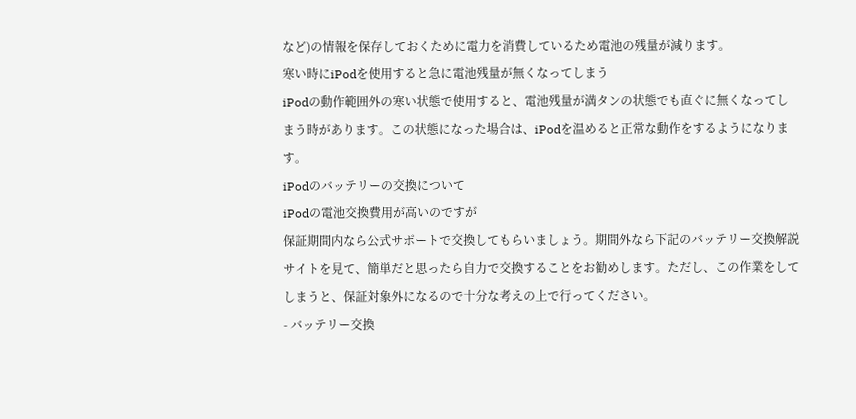など)の情報を保存しておくために電力を消費しているため電池の残量が減ります。
寒い時にiPodを使用すると急に電池残量が無くなってしまう
iPodの動作範囲外の寒い状態で使用すると、電池残量が満タンの状態でも直ぐに無くなってしまう時があります。この状態になった場合は、iPodを温めると正常な動作をするようになります。
iPodのバッテリーの交換について
iPodの電池交換費用が高いのですが
保証期間内なら公式サポートで交換してもらいましょう。期間外なら下記のバッテリー交換解説サイトを見て、簡単だと思ったら自力で交換することをお勧めします。ただし、この作業をしてしまうと、保証対象外になるので十分な考えの上で行ってください。
- バッテリー交換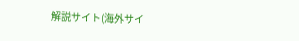解説サイト(海外サイ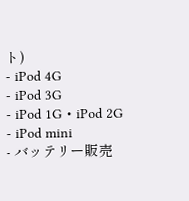ト)
- iPod 4G
- iPod 3G
- iPod 1G・iPod 2G
- iPod mini
- バッテリー販売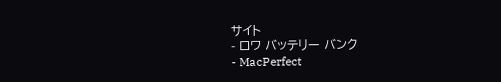サイト
- ロワ バッテリー バンク
- MacPerfect